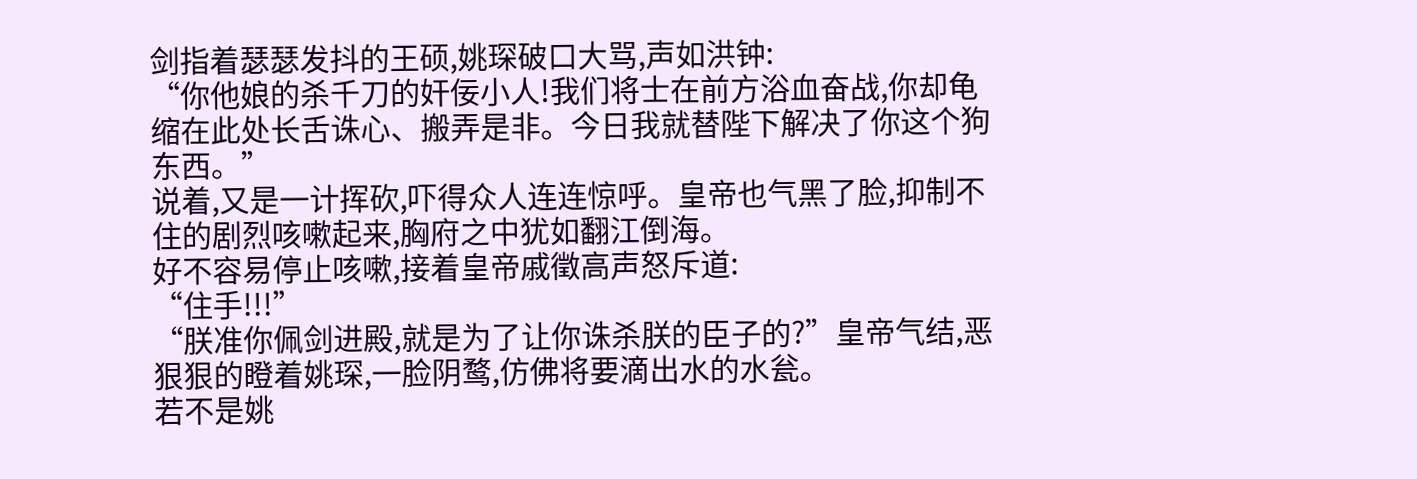剑指着瑟瑟发抖的王硕,姚琛破口大骂,声如洪钟:
“你他娘的杀千刀的奸佞小人!我们将士在前方浴血奋战,你却龟缩在此处长舌诛心、搬弄是非。今日我就替陛下解决了你这个狗东西。”
说着,又是一计挥砍,吓得众人连连惊呼。皇帝也气黑了脸,抑制不住的剧烈咳嗽起来,胸府之中犹如翻江倒海。
好不容易停止咳嗽,接着皇帝戚徵高声怒斥道:
“住手!!!”
“朕准你佩剑进殿,就是为了让你诛杀朕的臣子的?”皇帝气结,恶狠狠的瞪着姚琛,一脸阴鹜,仿佛将要滴出水的水瓮。
若不是姚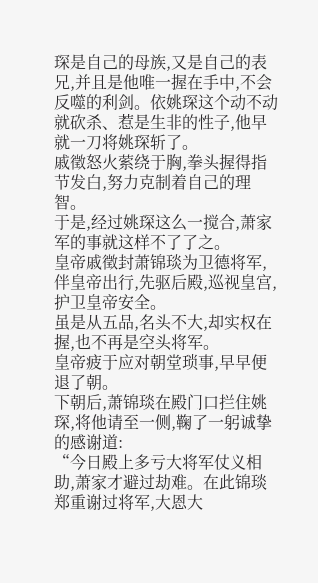琛是自己的母族,又是自己的表兄,并且是他唯一握在手中,不会反噬的利剑。依姚琛这个动不动就砍杀、惹是生非的性子,他早就一刀将姚琛斩了。
戚徵怒火萦绕于胸,拳头握得指节发白,努力克制着自己的理智。
于是,经过姚琛这么一搅合,萧家军的事就这样不了了之。
皇帝戚徵封萧锦琰为卫德将军,伴皇帝出行,先驱后殿,巡视皇宫,护卫皇帝安全。
虽是从五品,名头不大,却实权在握,也不再是空头将军。
皇帝疲于应对朝堂琐事,早早便退了朝。
下朝后,萧锦琰在殿门口拦住姚琛,将他请至一侧,鞠了一躬诚挚的感谢道:
“今日殿上多亏大将军仗义相助,萧家才避过劫难。在此锦琰郑重谢过将军,大恩大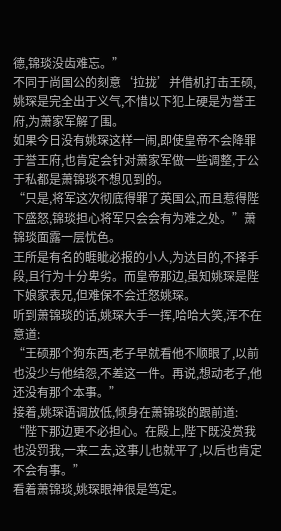德,锦琰没齿难忘。”
不同于尚国公的刻意‘拉拢’并借机打击王硕,姚琛是完全出于义气,不惜以下犯上硬是为誉王府,为萧家军解了围。
如果今日没有姚琛这样一闹,即使皇帝不会降罪于誉王府,也肯定会针对萧家军做一些调整,于公于私都是萧锦琰不想见到的。
“只是,将军这次彻底得罪了英国公,而且惹得陛下盛怒,锦琰担心将军只会会有为难之处。”萧锦琰面露一层忧色。
王所是有名的睚眦必报的小人,为达目的,不择手段,且行为十分卑劣。而皇帝那边,虽知姚琛是陛下娘家表兄,但难保不会迁怒姚琛。
听到萧锦琰的话,姚琛大手一挥,哈哈大笑,浑不在意道:
“王硕那个狗东西,老子早就看他不顺眼了,以前也没少与他结怨,不差这一件。再说,想动老子,他还没有那个本事。”
接着,姚琛语调放低,倾身在萧锦琰的跟前道:
“陛下那边更不必担心。在殿上,陛下既没赏我也没罚我,一来二去,这事儿也就平了,以后也肯定不会有事。”
看着萧锦琰,姚琛眼神很是笃定。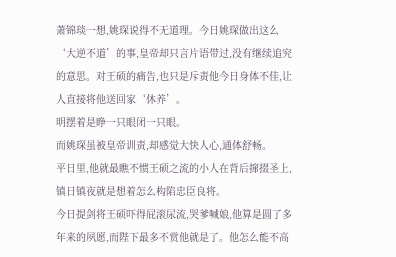萧锦琰一想,姚琛说得不无道理。今日姚琛做出这么‘大逆不道’的事,皇帝却只言片语带过,没有继续追究的意思。对王硕的痛告,也只是斥责他今日身体不佳,让人直接将他送回家‘休养’。
明摆着是睁一只眼闭一只眼。
而姚琛虽被皇帝训责,却感觉大快人心,通体舒畅。
平日里,他就最瞧不惯王硕之流的小人在背后撺掇圣上,镇日镇夜就是想着怎么构陷忠臣良将。
今日提剑将王硕吓得屁滚尿流,哭爹喊娘,他算是圆了多年来的夙愿,而陛下最多不赏他就是了。他怎么能不高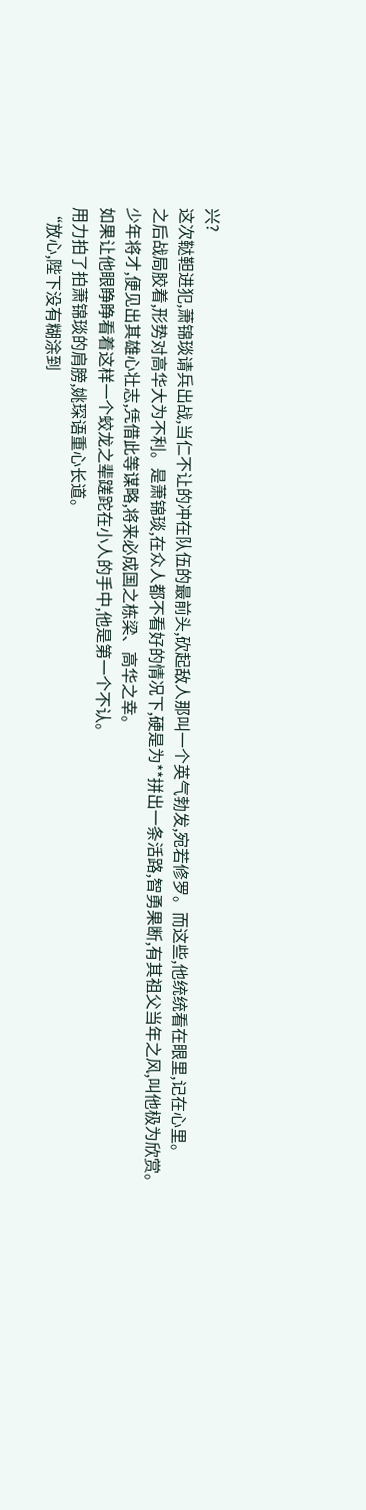兴?
这次鞑靼进犯,萧锦琰请兵出战,当仁不让的冲在队伍的最前头,砍起敌人那叫一个英气勃发,宛若修罗。而这些,他统统看在眼里,记在心里。
之后战局胶着,形势对高华大为不利。是萧锦琰,在众人都不看好的情况下,硬是为**拼出一条活路,智勇果断,有其祖父当年之风,叫他极为欣赏。
少年将才,便见出其雄心壮志,凭借此等谋略,将来必成国之栋梁、高华之幸。
如果让他眼睁睁看着这样一个蛟龙之辈蹉跎在小人的手中,他是第一个不认。
用力拍了拍萧锦琰的肩膀,姚琛语重心长道。
“放心,陛下没有糊涂到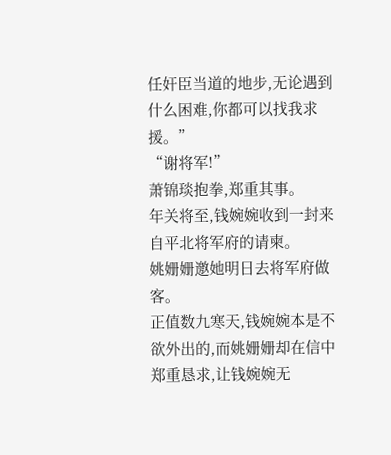任奸臣当道的地步,无论遇到什么困难,你都可以找我求援。”
“谢将军!”
萧锦琰抱拳,郑重其事。
年关将至,钱婉婉收到一封来自平北将军府的请柬。
姚姗姗邀她明日去将军府做客。
正值数九寒天,钱婉婉本是不欲外出的,而姚姗姗却在信中郑重恳求,让钱婉婉无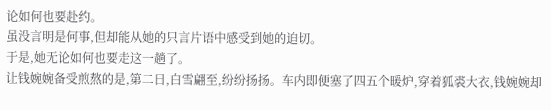论如何也要赴约。
虽没言明是何事,但却能从她的只言片语中感受到她的迫切。
于是,她无论如何也要走这一趟了。
让钱婉婉备受煎熬的是,第二日,白雪翩至,纷纷扬扬。车内即便塞了四五个暖炉,穿着狐裘大衣,钱婉婉却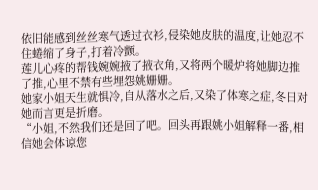依旧能感到丝丝寒气透过衣衫,侵染她皮肤的温度,让她忍不住蜷缩了身子,打着冷颤。
莲儿心疼的帮钱婉婉掖了掖衣角,又将两个暖炉将她脚边推了推,心里不禁有些埋怨姚姗姗。
她家小姐天生就惧冷,自从落水之后,又染了体寒之症,冬日对她而言更是折磨。
“小姐,不然我们还是回了吧。回头再跟姚小姐解释一番,相信她会体谅您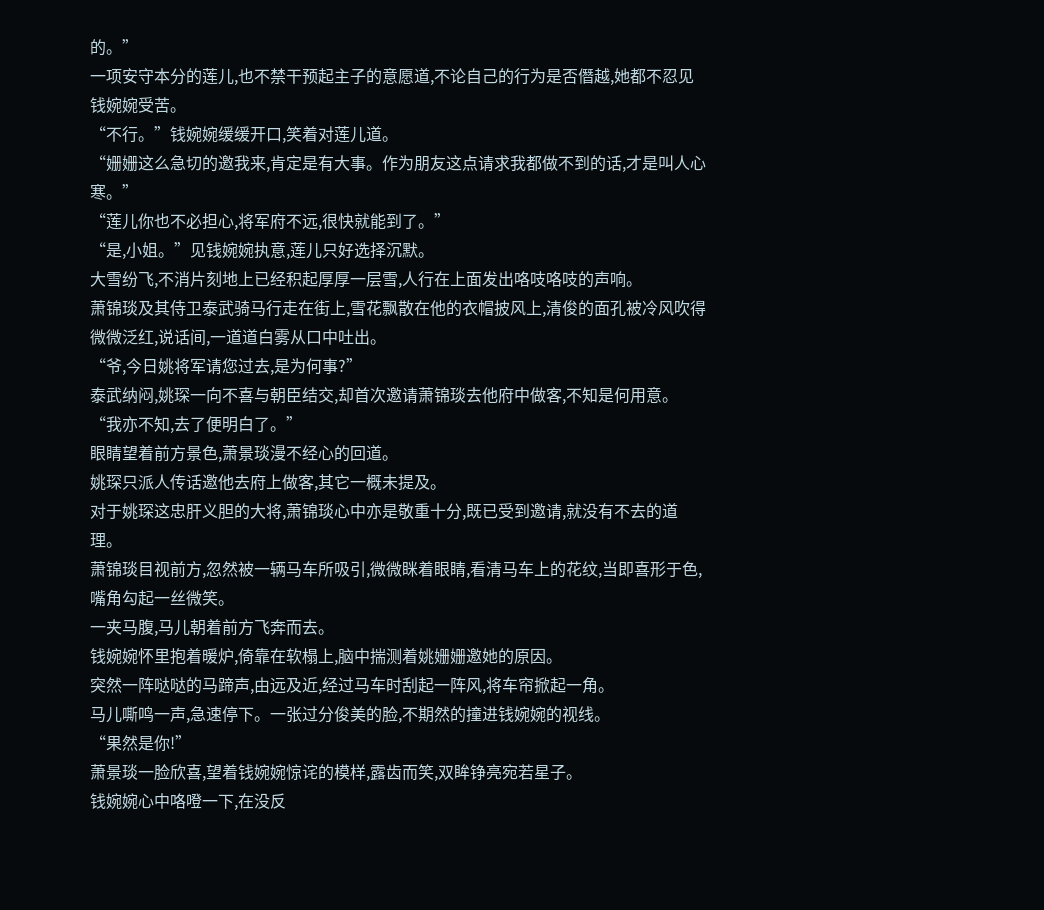的。”
一项安守本分的莲儿,也不禁干预起主子的意愿道,不论自己的行为是否僭越,她都不忍见钱婉婉受苦。
“不行。”钱婉婉缓缓开口,笑着对莲儿道。
“姗姗这么急切的邀我来,肯定是有大事。作为朋友这点请求我都做不到的话,才是叫人心寒。”
“莲儿你也不必担心,将军府不远,很快就能到了。”
“是,小姐。”见钱婉婉执意,莲儿只好选择沉默。
大雪纷飞,不消片刻地上已经积起厚厚一层雪,人行在上面发出咯吱咯吱的声响。
萧锦琰及其侍卫泰武骑马行走在街上,雪花飘散在他的衣帽披风上,清俊的面孔被冷风吹得微微泛红,说话间,一道道白雾从口中吐出。
“爷,今日姚将军请您过去,是为何事?”
泰武纳闷,姚琛一向不喜与朝臣结交,却首次邀请萧锦琰去他府中做客,不知是何用意。
“我亦不知,去了便明白了。”
眼睛望着前方景色,萧景琰漫不经心的回道。
姚琛只派人传话邀他去府上做客,其它一概未提及。
对于姚琛这忠肝义胆的大将,萧锦琰心中亦是敬重十分,既已受到邀请,就没有不去的道理。
萧锦琰目视前方,忽然被一辆马车所吸引,微微眯着眼睛,看清马车上的花纹,当即喜形于色,嘴角勾起一丝微笑。
一夹马腹,马儿朝着前方飞奔而去。
钱婉婉怀里抱着暖炉,倚靠在软榻上,脑中揣测着姚姗姗邀她的原因。
突然一阵哒哒的马蹄声,由远及近,经过马车时刮起一阵风,将车帘掀起一角。
马儿嘶鸣一声,急速停下。一张过分俊美的脸,不期然的撞进钱婉婉的视线。
“果然是你!”
萧景琰一脸欣喜,望着钱婉婉惊诧的模样,露齿而笑,双眸铮亮宛若星子。
钱婉婉心中咯噔一下,在没反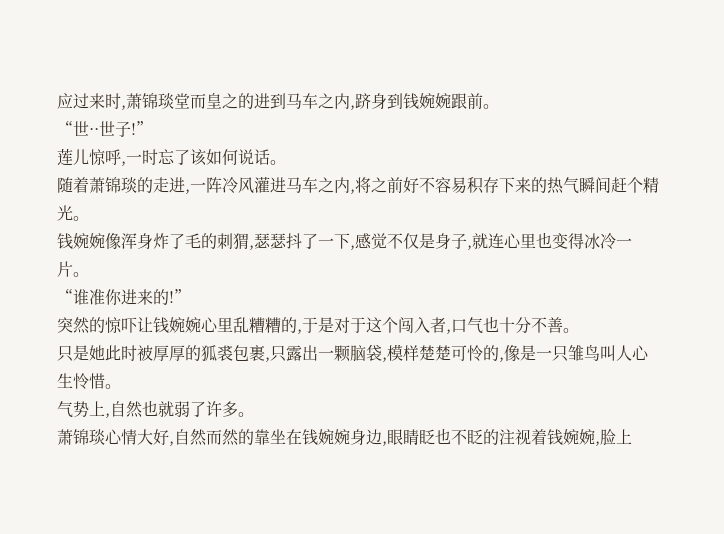应过来时,萧锦琰堂而皇之的进到马车之内,跻身到钱婉婉跟前。
“世··世子!”
莲儿惊呼,一时忘了该如何说话。
随着萧锦琰的走进,一阵冷风灌进马车之内,将之前好不容易积存下来的热气瞬间赶个精光。
钱婉婉像浑身炸了毛的刺猬,瑟瑟抖了一下,感觉不仅是身子,就连心里也变得冰冷一片。
“谁准你进来的!”
突然的惊吓让钱婉婉心里乱糟糟的,于是对于这个闯入者,口气也十分不善。
只是她此时被厚厚的狐裘包裹,只露出一颗脑袋,模样楚楚可怜的,像是一只雏鸟叫人心生怜惜。
气势上,自然也就弱了许多。
萧锦琰心情大好,自然而然的靠坐在钱婉婉身边,眼睛眨也不眨的注视着钱婉婉,脸上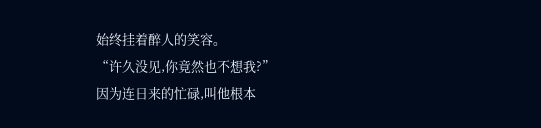始终挂着醉人的笑容。
“许久没见,你竟然也不想我?”
因为连日来的忙碌,叫他根本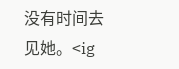没有时间去见她。<ig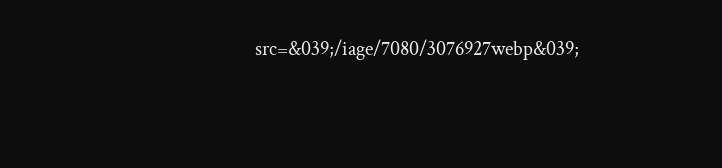src=&039;/iage/7080/3076927webp&039;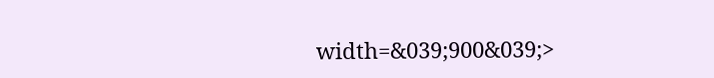width=&039;900&039;>